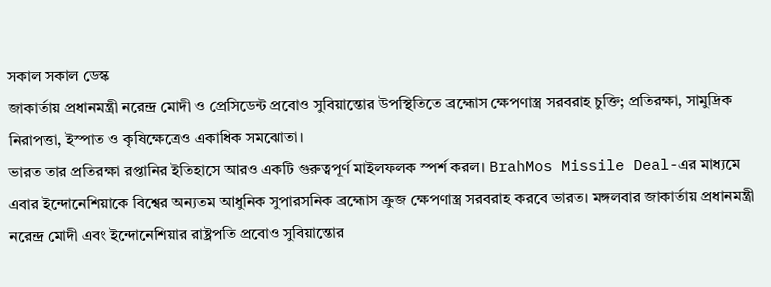সকাল সকাল ডেস্ক
জাকার্তায় প্রধানমন্ত্রী নরেন্দ্র মোদী ও প্রেসিডেন্ট প্রবোও সুবিয়ান্তোর উপস্থিতিতে ব্রহ্মোস ক্ষেপণাস্ত্র সরবরাহ চুক্তি; প্রতিরক্ষা, সামুদ্রিক নিরাপত্তা, ইস্পাত ও কৃষিক্ষেত্রেও একাধিক সমঝোতা।
ভারত তার প্রতিরক্ষা রপ্তানির ইতিহাসে আরও একটি গুরুত্বপূর্ণ মাইলফলক স্পর্শ করল। BrahMos Missile Deal-এর মাধ্যমে এবার ইন্দোনেশিয়াকে বিশ্বের অন্যতম আধুনিক সুপারসনিক ব্রহ্মোস ক্রুজ ক্ষেপণাস্ত্র সরবরাহ করবে ভারত। মঙ্গলবার জাকার্তায় প্রধানমন্ত্রী নরেন্দ্র মোদী এবং ইন্দোনেশিয়ার রাষ্ট্রপতি প্রবোও সুবিয়ান্তোর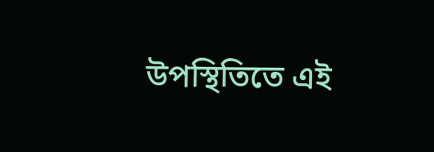উপস্থিতিতে এই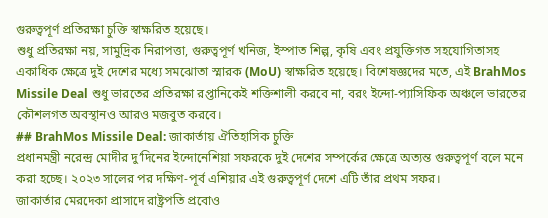গুরুত্বপূর্ণ প্রতিরক্ষা চুক্তি স্বাক্ষরিত হয়েছে।
শুধু প্রতিরক্ষা নয়, সামুদ্রিক নিরাপত্তা, গুরুত্বপূর্ণ খনিজ, ইস্পাত শিল্প, কৃষি এবং প্রযুক্তিগত সহযোগিতাসহ একাধিক ক্ষেত্রে দুই দেশের মধ্যে সমঝোতা স্মারক (MoU) স্বাক্ষরিত হয়েছে। বিশেষজ্ঞদের মতে, এই BrahMos Missile Deal শুধু ভারতের প্রতিরক্ষা রপ্তানিকেই শক্তিশালী করবে না, বরং ইন্দো-প্যাসিফিক অঞ্চলে ভারতের কৌশলগত অবস্থানও আরও মজবুত করবে।
## BrahMos Missile Deal: জাকার্তায় ঐতিহাসিক চুক্তি
প্রধানমন্ত্রী নরেন্দ্র মোদীর দু’দিনের ইন্দোনেশিয়া সফরকে দুই দেশের সম্পর্কের ক্ষেত্রে অত্যন্ত গুরুত্বপূর্ণ বলে মনে করা হচ্ছে। ২০২৩ সালের পর দক্ষিণ-পূর্ব এশিয়ার এই গুরুত্বপূর্ণ দেশে এটি তাঁর প্রথম সফর।
জাকার্তার মেরদেকা প্রাসাদে রাষ্ট্রপতি প্রবোও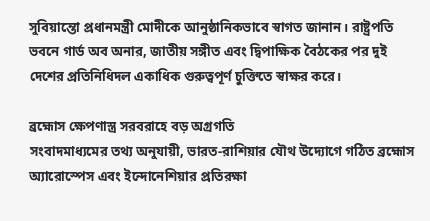সুবিয়ান্তো প্রধানমন্ত্রী মোদীকে আনুষ্ঠানিকভাবে স্বাগত জানান। রাষ্ট্রপতি ভবনে গার্ড অব অনার, জাতীয় সঙ্গীত এবং দ্বিপাক্ষিক বৈঠকের পর দুই দেশের প্রতিনিধিদল একাধিক গুরুত্বপূর্ণ চুক্তিতে স্বাক্ষর করে।

ব্রহ্মোস ক্ষেপণাস্ত্র সরবরাহে বড় অগ্রগতি
সংবাদমাধ্যমের তথ্য অনুযায়ী, ভারত-রাশিয়ার যৌথ উদ্যোগে গঠিত ব্রহ্মোস অ্যারোস্পেস এবং ইন্দোনেশিয়ার প্রতিরক্ষা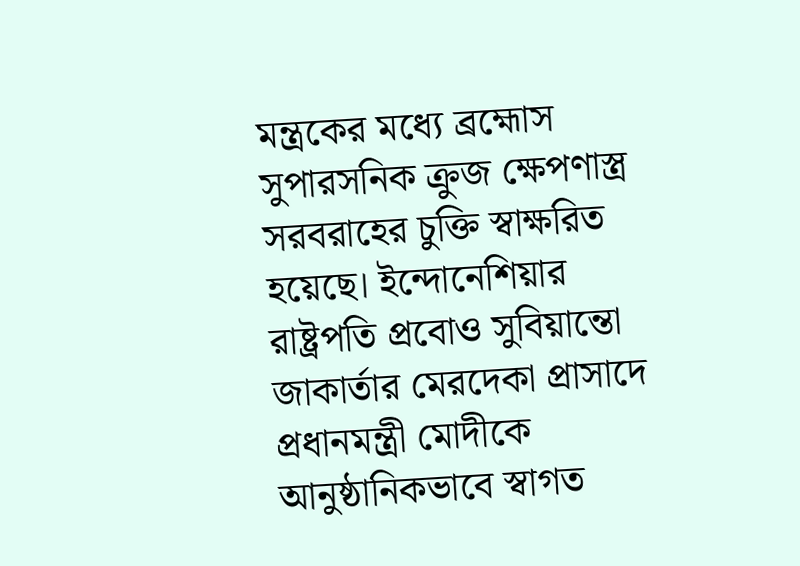মন্ত্রকের মধ্যে ব্রহ্মোস সুপারসনিক ক্রুজ ক্ষেপণাস্ত্র সরবরাহের চুক্তি স্বাক্ষরিত হয়েছে। ইন্দোনেশিয়ার রাষ্ট্রপতি প্রবোও সুবিয়ান্তো জাকার্তার মেরদেকা প্রাসাদে প্রধানমন্ত্রী মোদীকে আনুষ্ঠানিকভাবে স্বাগত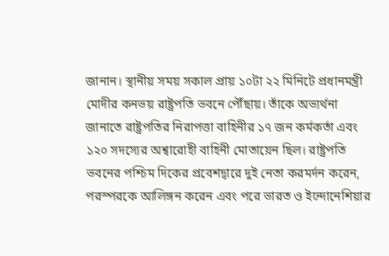জানান। স্থানীয় সময় সকাল প্রায় ১০টা ২২ মিনিটে প্রধানমন্ত্রী মোদীর কনভয় রাষ্ট্রপতি ভবনে পৌঁছায়। তাঁকে অভ্যর্থনা জানাতে রাষ্ট্রপতির নিরাপত্তা বাহিনীর ১৭ জন কর্মকর্তা এবং ১২০ সদস্যের অশ্বারোহী বাহিনী মোতায়েন ছিল। রাষ্ট্রপতি ভবনের পশ্চিম দিকের প্রবেশদ্বারে দুই নেতা করমর্দন করেন, পরস্পরকে আলিঙ্গন করেন এবং পরে ভারত ও ইন্দোনেশিয়ার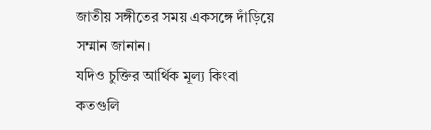জাতীয় সঙ্গীতের সময় একসঙ্গে দাঁড়িয়ে সম্মান জানান।
যদিও চুক্তির আর্থিক মূল্য কিংবা কতগুলি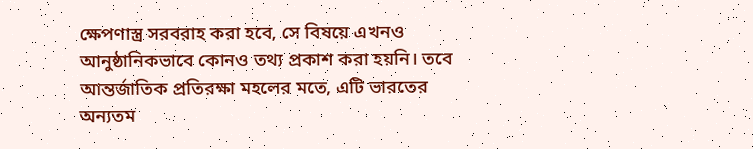ক্ষেপণাস্ত্র সরবরাহ করা হবে, সে বিষয়ে এখনও আনুষ্ঠানিকভাবে কোনও তথ্য প্রকাশ করা হয়নি। তবে আন্তর্জাতিক প্রতিরক্ষা মহলের মতে, এটি ভারতের অন্যতম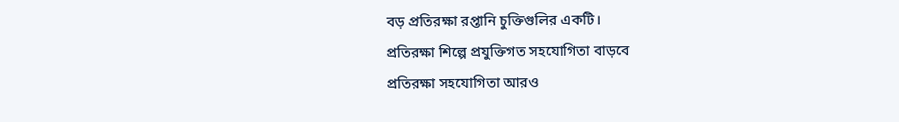বড় প্রতিরক্ষা রপ্তানি চুক্তিগুলির একটি।
প্রতিরক্ষা শিল্পে প্রযুক্তিগত সহযোগিতা বাড়বে
প্রতিরক্ষা সহযোগিতা আরও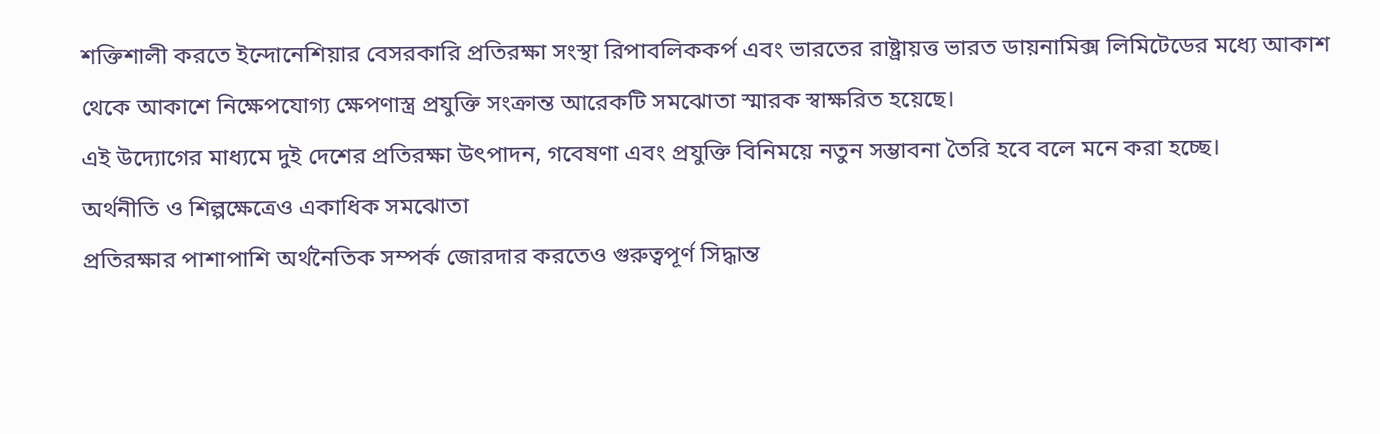শক্তিশালী করতে ইন্দোনেশিয়ার বেসরকারি প্রতিরক্ষা সংস্থা রিপাবলিককর্প এবং ভারতের রাষ্ট্রায়ত্ত ভারত ডায়নামিক্স লিমিটেডের মধ্যে আকাশ থেকে আকাশে নিক্ষেপযোগ্য ক্ষেপণাস্ত্র প্রযুক্তি সংক্রান্ত আরেকটি সমঝোতা স্মারক স্বাক্ষরিত হয়েছে।
এই উদ্যোগের মাধ্যমে দুই দেশের প্রতিরক্ষা উৎপাদন, গবেষণা এবং প্রযুক্তি বিনিময়ে নতুন সম্ভাবনা তৈরি হবে বলে মনে করা হচ্ছে।
অর্থনীতি ও শিল্পক্ষেত্রেও একাধিক সমঝোতা
প্রতিরক্ষার পাশাপাশি অর্থনৈতিক সম্পর্ক জোরদার করতেও গুরুত্বপূর্ণ সিদ্ধান্ত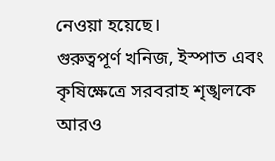নেওয়া হয়েছে।
গুরুত্বপূর্ণ খনিজ, ইস্পাত এবং কৃষিক্ষেত্রে সরবরাহ শৃঙ্খলকে আরও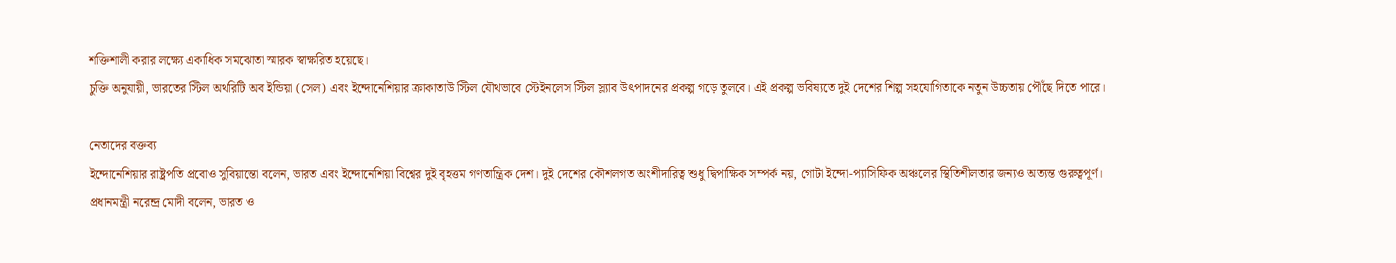শক্তিশালী করার লক্ষ্যে একাধিক সমঝোতা স্মারক স্বাক্ষরিত হয়েছে।
চুক্তি অনুযায়ী, ভারতের স্টিল অথরিটি অব ইন্ডিয়া (সেল) এবং ইন্দোনেশিয়ার ক্রাকাতাউ স্টিল যৌথভাবে স্টেইনলেস স্টিল স্ল্যাব উৎপাদনের প্রকল্প গড়ে তুলবে। এই প্রকল্প ভবিষ্যতে দুই দেশের শিল্প সহযোগিতাকে নতুন উচ্চতায় পৌঁছে দিতে পারে।

নেতাদের বক্তব্য
ইন্দোনেশিয়ার রাষ্ট্রপতি প্রবোও সুবিয়ান্তো বলেন, ভারত এবং ইন্দোনেশিয়া বিশ্বের দুই বৃহত্তম গণতান্ত্রিক দেশ। দুই দেশের কৌশলগত অংশীদারিত্ব শুধু দ্বিপাক্ষিক সম্পর্ক নয়, গোটা ইন্দো-প্যাসিফিক অঞ্চলের স্থিতিশীলতার জন্যও অত্যন্ত গুরুত্বপূর্ণ।
প্রধানমন্ত্রী নরেন্দ্র মোদী বলেন, ভারত ও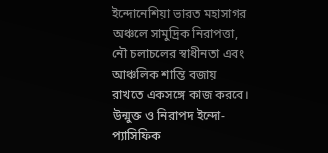ইন্দোনেশিয়া ভারত মহাসাগর অঞ্চলে সামুদ্রিক নিরাপত্তা, নৌ চলাচলের স্বাধীনতা এবং আঞ্চলিক শান্তি বজায় রাখতে একসঙ্গে কাজ করবে। উন্মুক্ত ও নিরাপদ ইন্দো-প্যাসিফিক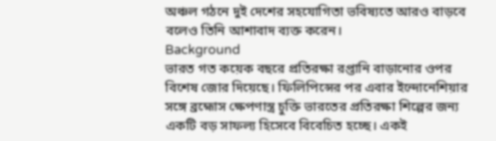অঞ্চল গঠনে দুই দেশের সহযোগিতা ভবিষ্যতে আরও বাড়বে বলেও তিনি আশাবাদ ব্যক্ত করেন।
Background
ভারত গত কয়েক বছরে প্রতিরক্ষা রপ্তানি বাড়ানোর ওপর বিশেষ জোর দিয়েছে। ফিলিপিন্সের পর এবার ইন্দোনেশিয়ার সঙ্গে ব্রহ্মোস ক্ষেপণাস্ত্র চুক্তি ভারতের প্রতিরক্ষা শিল্পের জন্য একটি বড় সাফল্য হিসেবে বিবেচিত হচ্ছে। একই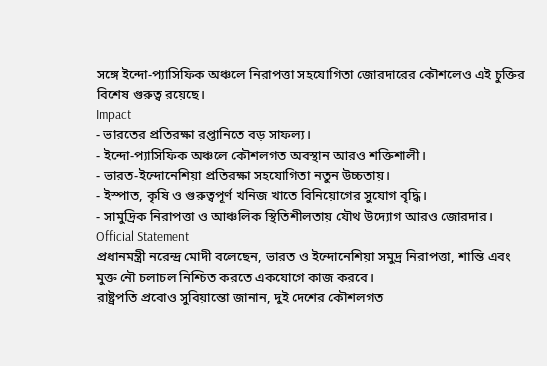সঙ্গে ইন্দো-প্যাসিফিক অঞ্চলে নিরাপত্তা সহযোগিতা জোরদারের কৌশলেও এই চুক্তির বিশেষ গুরুত্ব রয়েছে।
Impact
- ভারতের প্রতিরক্ষা রপ্তানিতে বড় সাফল্য।
- ইন্দো-প্যাসিফিক অঞ্চলে কৌশলগত অবস্থান আরও শক্তিশালী।
- ভারত-ইন্দোনেশিয়া প্রতিরক্ষা সহযোগিতা নতুন উচ্চতায়।
- ইস্পাত, কৃষি ও গুরুত্বপূর্ণ খনিজ খাতে বিনিয়োগের সুযোগ বৃদ্ধি।
- সামুদ্রিক নিরাপত্তা ও আঞ্চলিক স্থিতিশীলতায় যৌথ উদ্যোগ আরও জোরদার।
Official Statement
প্রধানমন্ত্রী নরেন্দ্র মোদী বলেছেন, ভারত ও ইন্দোনেশিয়া সমুদ্র নিরাপত্তা, শান্তি এবং মুক্ত নৌ চলাচল নিশ্চিত করতে একযোগে কাজ করবে।
রাষ্ট্রপতি প্রবোও সুবিয়ান্তো জানান, দুই দেশের কৌশলগত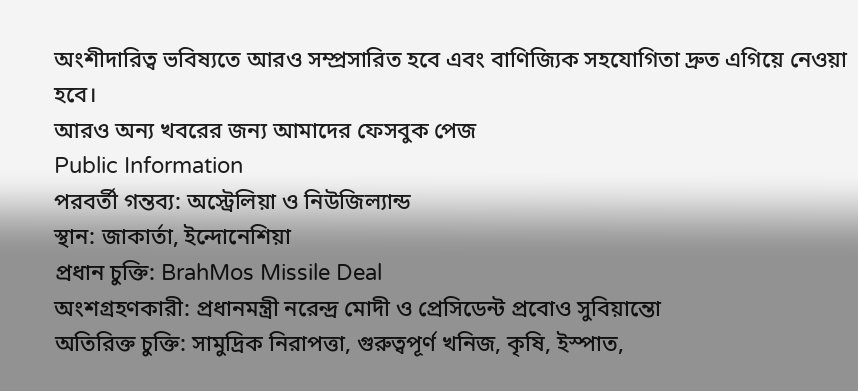অংশীদারিত্ব ভবিষ্যতে আরও সম্প্রসারিত হবে এবং বাণিজ্যিক সহযোগিতা দ্রুত এগিয়ে নেওয়া হবে।
আরও অন্য খবরের জন্য আমাদের ফেসবুক পেজ
Public Information
পরবর্তী গন্তব্য: অস্ট্রেলিয়া ও নিউজিল্যান্ড
স্থান: জাকার্তা, ইন্দোনেশিয়া
প্রধান চুক্তি: BrahMos Missile Deal
অংশগ্রহণকারী: প্রধানমন্ত্রী নরেন্দ্র মোদী ও প্রেসিডেন্ট প্রবোও সুবিয়ান্তো
অতিরিক্ত চুক্তি: সামুদ্রিক নিরাপত্তা, গুরুত্বপূর্ণ খনিজ, কৃষি, ইস্পাত,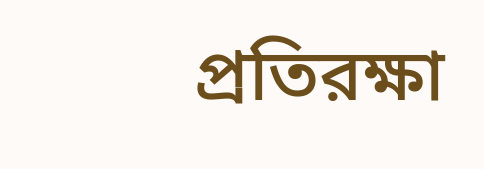প্রতিরক্ষা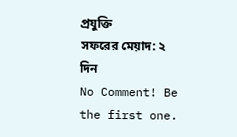প্রযুক্তি
সফরের মেয়াদ: ২ দিন
No Comment! Be the first one.